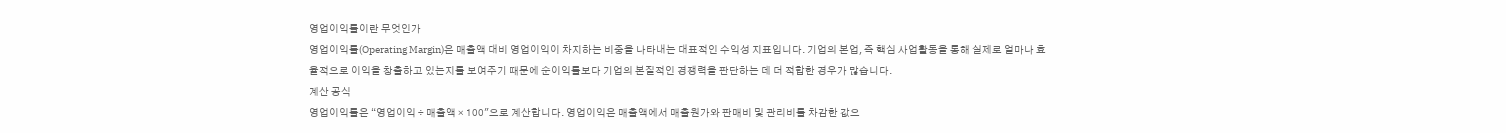영업이익률이란 무엇인가
영업이익률(Operating Margin)은 매출액 대비 영업이익이 차지하는 비중을 나타내는 대표적인 수익성 지표입니다. 기업의 본업, 즉 핵심 사업활동을 통해 실제로 얼마나 효율적으로 이익을 창출하고 있는지를 보여주기 때문에 순이익률보다 기업의 본질적인 경쟁력을 판단하는 데 더 적합한 경우가 많습니다.
계산 공식
영업이익률은 “영업이익 ÷ 매출액 × 100″으로 계산합니다. 영업이익은 매출액에서 매출원가와 판매비 및 관리비를 차감한 값으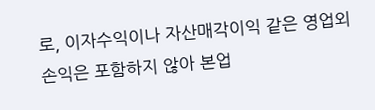로, 이자수익이나 자산매각이익 같은 영업외손익은 포함하지 않아 본업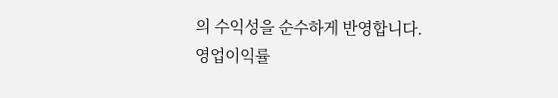의 수익성을 순수하게 반영합니다.
영업이익률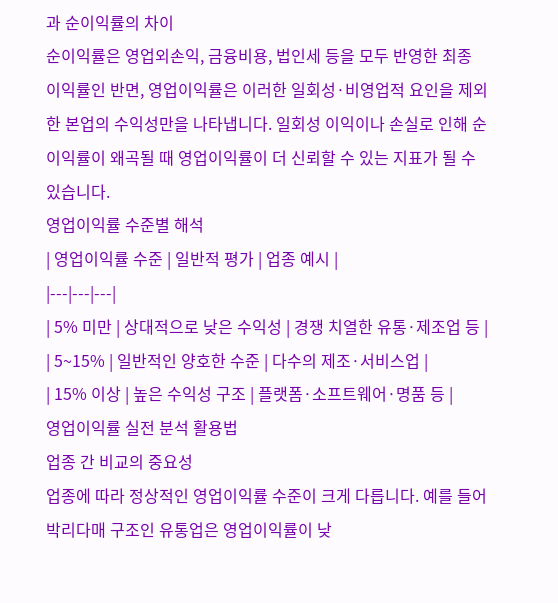과 순이익률의 차이
순이익률은 영업외손익, 금융비용, 법인세 등을 모두 반영한 최종 이익률인 반면, 영업이익률은 이러한 일회성·비영업적 요인을 제외한 본업의 수익성만을 나타냅니다. 일회성 이익이나 손실로 인해 순이익률이 왜곡될 때 영업이익률이 더 신뢰할 수 있는 지표가 될 수 있습니다.
영업이익률 수준별 해석
| 영업이익률 수준 | 일반적 평가 | 업종 예시 |
|---|---|---|
| 5% 미만 | 상대적으로 낮은 수익성 | 경쟁 치열한 유통·제조업 등 |
| 5~15% | 일반적인 양호한 수준 | 다수의 제조·서비스업 |
| 15% 이상 | 높은 수익성 구조 | 플랫폼·소프트웨어·명품 등 |
영업이익률 실전 분석 활용법
업종 간 비교의 중요성
업종에 따라 정상적인 영업이익률 수준이 크게 다릅니다. 예를 들어 박리다매 구조인 유통업은 영업이익률이 낮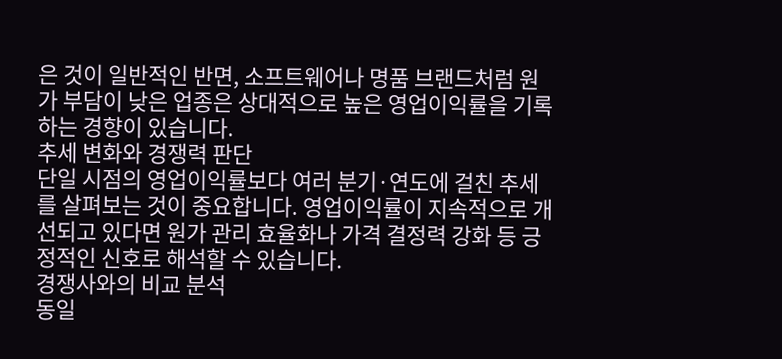은 것이 일반적인 반면, 소프트웨어나 명품 브랜드처럼 원가 부담이 낮은 업종은 상대적으로 높은 영업이익률을 기록하는 경향이 있습니다.
추세 변화와 경쟁력 판단
단일 시점의 영업이익률보다 여러 분기·연도에 걸친 추세를 살펴보는 것이 중요합니다. 영업이익률이 지속적으로 개선되고 있다면 원가 관리 효율화나 가격 결정력 강화 등 긍정적인 신호로 해석할 수 있습니다.
경쟁사와의 비교 분석
동일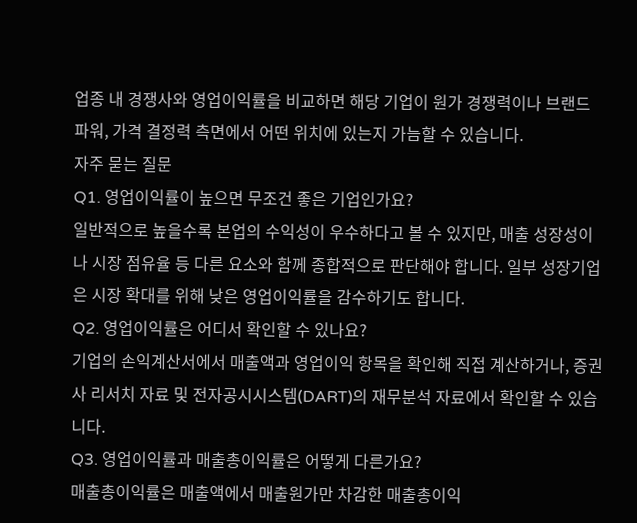업종 내 경쟁사와 영업이익률을 비교하면 해당 기업이 원가 경쟁력이나 브랜드 파워, 가격 결정력 측면에서 어떤 위치에 있는지 가늠할 수 있습니다.
자주 묻는 질문
Q1. 영업이익률이 높으면 무조건 좋은 기업인가요?
일반적으로 높을수록 본업의 수익성이 우수하다고 볼 수 있지만, 매출 성장성이나 시장 점유율 등 다른 요소와 함께 종합적으로 판단해야 합니다. 일부 성장기업은 시장 확대를 위해 낮은 영업이익률을 감수하기도 합니다.
Q2. 영업이익률은 어디서 확인할 수 있나요?
기업의 손익계산서에서 매출액과 영업이익 항목을 확인해 직접 계산하거나, 증권사 리서치 자료 및 전자공시시스템(DART)의 재무분석 자료에서 확인할 수 있습니다.
Q3. 영업이익률과 매출총이익률은 어떻게 다른가요?
매출총이익률은 매출액에서 매출원가만 차감한 매출총이익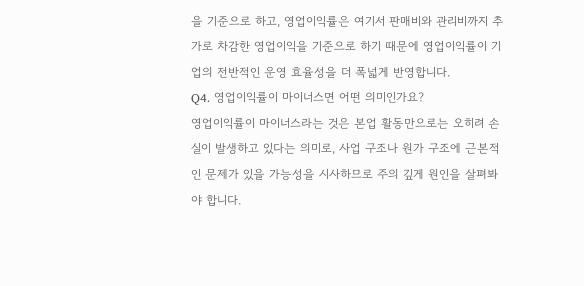을 기준으로 하고, 영업이익률은 여기서 판매비와 관리비까지 추가로 차감한 영업이익을 기준으로 하기 때문에 영업이익률이 기업의 전반적인 운영 효율성을 더 폭넓게 반영합니다.
Q4. 영업이익률이 마이너스면 어떤 의미인가요?
영업이익률이 마이너스라는 것은 본업 활동만으로는 오히려 손실이 발생하고 있다는 의미로, 사업 구조나 원가 구조에 근본적인 문제가 있을 가능성을 시사하므로 주의 깊게 원인을 살펴봐야 합니다.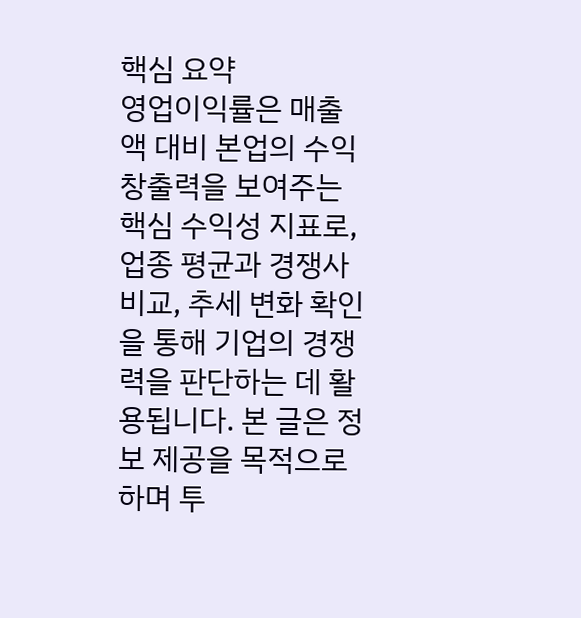핵심 요약
영업이익률은 매출액 대비 본업의 수익창출력을 보여주는 핵심 수익성 지표로, 업종 평균과 경쟁사 비교, 추세 변화 확인을 통해 기업의 경쟁력을 판단하는 데 활용됩니다. 본 글은 정보 제공을 목적으로 하며 투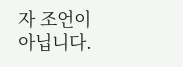자 조언이 아닙니다.